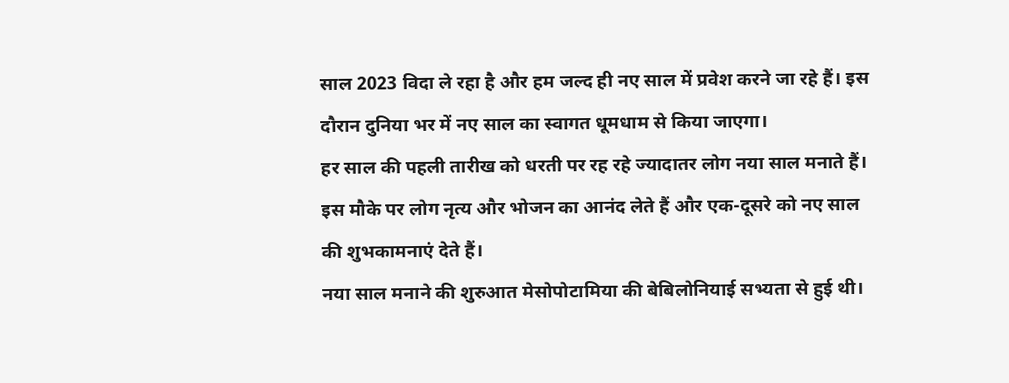साल 2023 विदा ले रहा है और हम जल्द ही नए साल में प्रवेश करने जा रहे हैं। इस दौरान दुनिया भर में नए साल का स्वागत धूमधाम से किया जाएगा।
हर साल की पहली तारीख को धरती पर रह रहे ज्यादातर लोग नया साल मनाते हैं। इस मौके पर लोग नृत्य और भोजन का आनंद लेते हैं और एक-दूसरे को नए साल की शुभकामनाएं देते हैं।
नया साल मनाने की शुरुआत मेसोपोटामिया की बेबिलोनियाई सभ्यता से हुई थी।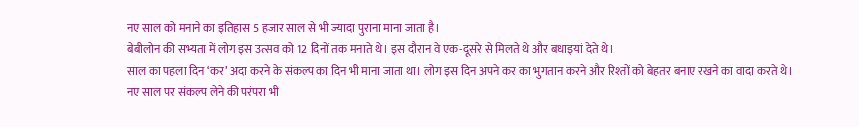नए साल को मनाने का इतिहास 5 हजार साल से भी ज्यादा पुराना माना जाता है।
बेबीलोन की सभ्यता में लोग इस उत्सव को 12 दिनों तक मनाते थे। इस दौरान वे एक-दूसरे से मिलते थे और बधाइयां देते थे।
साल का पहला दिन ‘कर’ अदा करने के संकल्प का दिन भी माना जाता था। लोग इस दिन अपने कर का भुगतान करने और रिश्तों को बेहतर बनाए रखने का वादा करते थे।
नए साल पर संकल्प लेने की परंपरा भी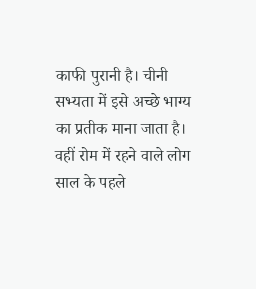काफी पुरानी है। चीनी सभ्यता में इसे अच्छे भाग्य का प्रतीक माना जाता है।
वहीं रोम में रहने वाले लोग साल के पहले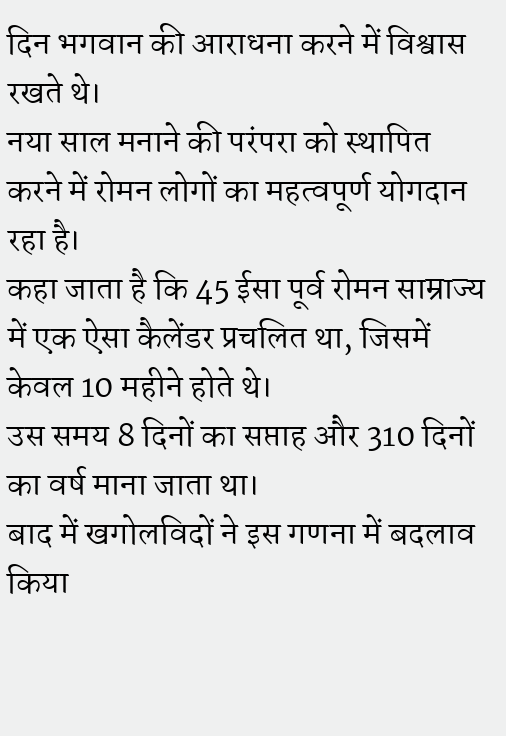दिन भगवान की आराधना करने में विश्वास रखते थे।
नया साल मनाने की परंपरा को स्थापित करने में रोमन लोगों का महत्वपूर्ण योगदान रहा है।
कहा जाता है कि 45 ईसा पूर्व रोमन साम्राज्य में एक ऐसा कैलेंडर प्रचलित था, जिसमें केवल 10 महीने होते थे।
उस समय 8 दिनों का सप्ताह और 310 दिनों का वर्ष माना जाता था।
बाद में खगोलविदों ने इस गणना में बदलाव किया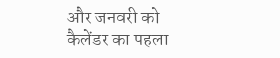और जनवरी को कैलेंडर का पहला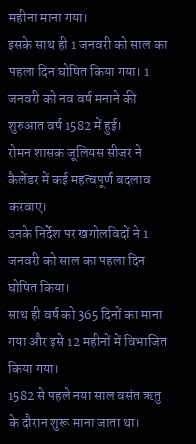महीना माना गया।
इसके साथ ही 1 जनवरी को साल का पहला दिन घोषित किया गया। 1 जनवरी को नव वर्ष मनाने की शुरुआत वर्ष 1582 में हुई।
रोमन शासक जूलियस सीजर ने कैलेंडर में कई महत्वपूर्ण बदलाव करवाए।
उनके निर्देश पर खगोलविदों ने 1 जनवरी को साल का पहला दिन घोषित किया।
साथ ही वर्ष को 365 दिनों का माना गया और इसे 12 महीनों में विभाजित किया गया।
1582 से पहले नया साल वसंत ऋतु के दौरान शुरू माना जाता था।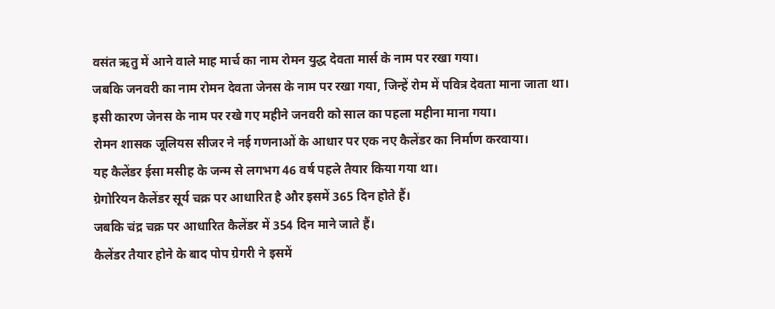वसंत ऋतु में आने वाले माह मार्च का नाम रोमन युद्ध देवता मार्स के नाम पर रखा गया।
जबकि जनवरी का नाम रोमन देवता जेनस के नाम पर रखा गया, जिन्हें रोम में पवित्र देवता माना जाता था।
इसी कारण जेनस के नाम पर रखे गए महीने जनवरी को साल का पहला महीना माना गया।
रोमन शासक जूलियस सीजर ने नई गणनाओं के आधार पर एक नए कैलेंडर का निर्माण करवाया।
यह कैलेंडर ईसा मसीह के जन्म से लगभग 46 वर्ष पहले तैयार किया गया था।
ग्रेगोरियन कैलेंडर सूर्य चक्र पर आधारित है और इसमें 365 दिन होते हैं।
जबकि चंद्र चक्र पर आधारित कैलेंडर में 354 दिन माने जाते हैं।
कैलेंडर तैयार होने के बाद पोप ग्रेगरी ने इसमें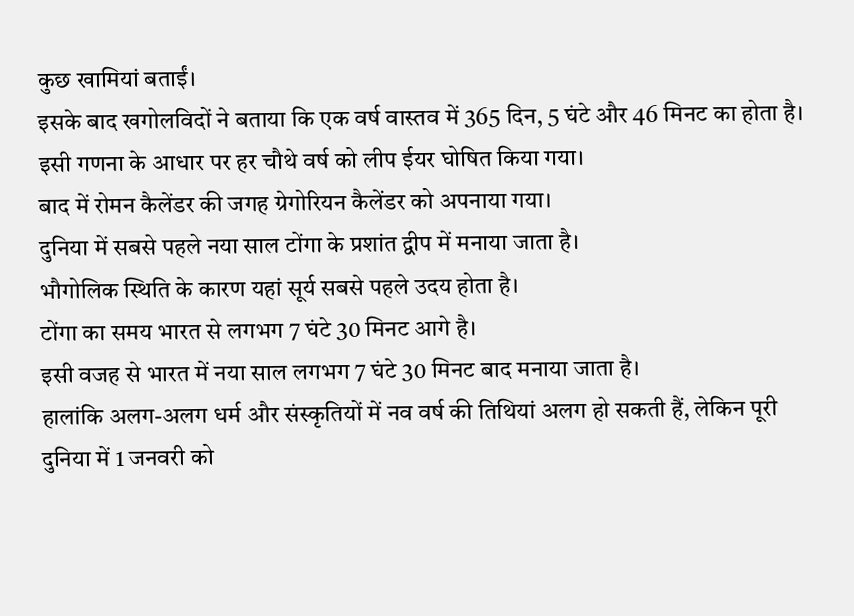कुछ खामियां बताईं।
इसके बाद खगोलविदों ने बताया कि एक वर्ष वास्तव में 365 दिन, 5 घंटे और 46 मिनट का होता है।
इसी गणना के आधार पर हर चौथे वर्ष को लीप ईयर घोषित किया गया।
बाद में रोमन कैलेंडर की जगह ग्रेगोरियन कैलेंडर को अपनाया गया।
दुनिया में सबसे पहले नया साल टोंगा के प्रशांत द्वीप में मनाया जाता है।
भौगोलिक स्थिति के कारण यहां सूर्य सबसे पहले उदय होता है।
टोंगा का समय भारत से लगभग 7 घंटे 30 मिनट आगे है।
इसी वजह से भारत में नया साल लगभग 7 घंटे 30 मिनट बाद मनाया जाता है।
हालांकि अलग-अलग धर्म और संस्कृतियों में नव वर्ष की तिथियां अलग हो सकती हैं, लेकिन पूरी दुनिया में 1 जनवरी को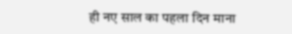ही नए साल का पहला दिन माना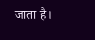जाता है।